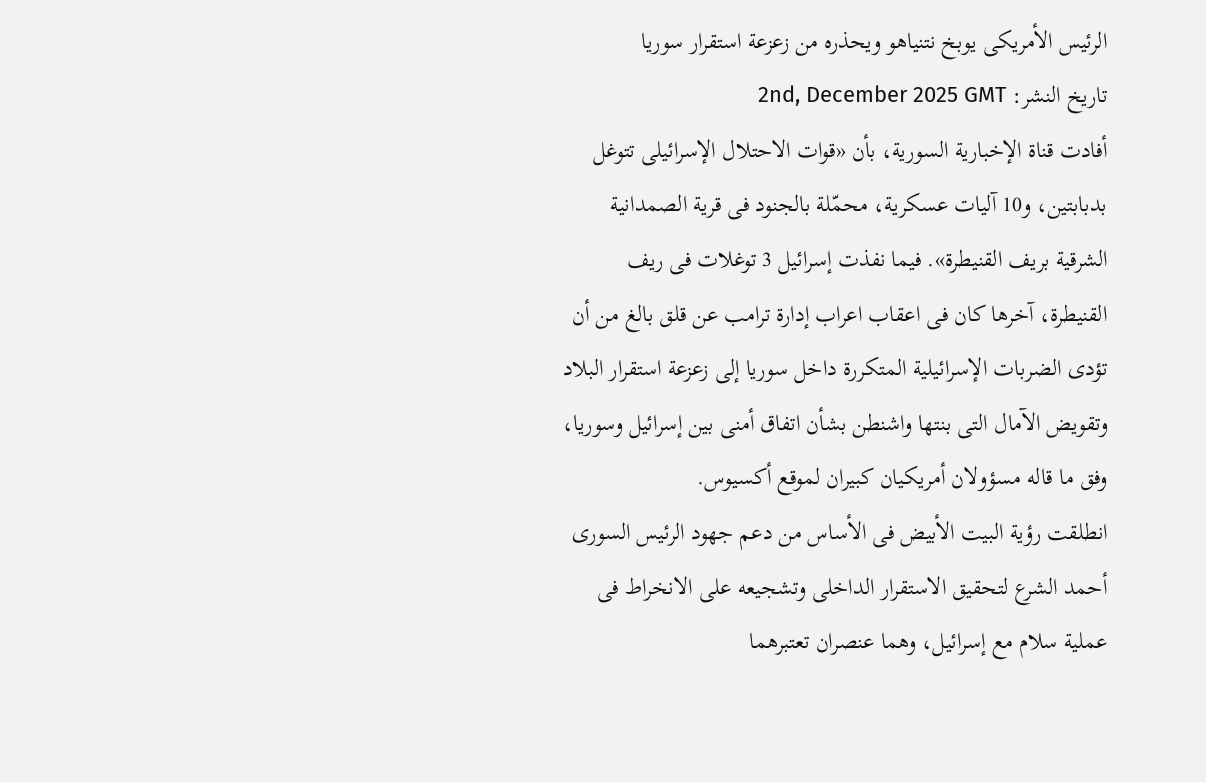الرئيس الأمريكى يوبخ نتنياهو ويحذره من زعزعة استقرار سوريا
تاريخ النشر: 2nd, December 2025 GMT
أفادت قناة الإخبارية السورية، بأن «قوات الاحتلال الإسرائيلى تتوغل بدبابتين، و10 آليات عسكرية، محمّلة بالجنود فى قرية الصمدانية الشرقية بريف القنيطرة». فيما نفذت إسرائيل 3 توغلات فى ريف القنيطرة، آخرها كان فى اعقاب اعراب إدارة ترامب عن قلق بالغ من أن تؤدى الضربات الإسرائيلية المتكررة داخل سوريا إلى زعزعة استقرار البلاد وتقويض الآمال التى بنتها واشنطن بشأن اتفاق أمنى بين إسرائيل وسوريا، وفق ما قاله مسؤولان أمريكيان كبيران لموقع أكسيوس.
انطلقت رؤية البيت الأبيض فى الأساس من دعم جهود الرئيس السورى أحمد الشرع لتحقيق الاستقرار الداخلى وتشجيعه على الانخراط فى عملية سلام مع إسرائيل، وهما عنصران تعتبرهما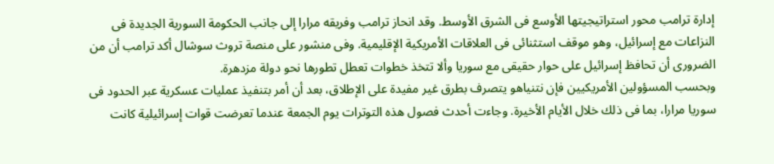إدارة ترامب محور استراتيجيتها الأوسع فى الشرق الأوسط. وقد انحاز ترامب وفريقه مرارا إلى جانب الحكومة السورية الجديدة فى النزاعات مع إسرائيل، وهو موقف استثنائى فى العلاقات الأمريكية الإقليمية. وفى منشور على منصة تروث سوشال أكد ترامب أن من الضرورى أن تحافظ إسرائيل على حوار حقيقى مع سوريا وألا تتخذ خطوات تعطل تطورها نحو دولة مزدهرة.
وبحسب المسؤولين الأمريكيين فإن نتنياهو يتصرف بطرق غير مفيدة على الإطلاق، بعد أن أمر بتنفيذ عمليات عسكرية عبر الحدود فى سوريا مرارا، بما فى ذلك خلال الأيام الأخيرة. وجاءت أحدث فصول هذه التوترات يوم الجمعة عندما تعرضت قوات إسرائيلية كانت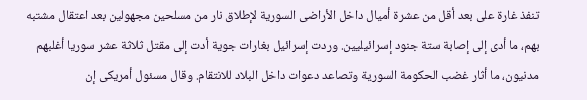تنفذ غارة على بعد أقل من عشرة أميال داخل الأراضى السورية لإطلاق نار من مسلحين مجهولين بعد اعتقال مشتبه بهم، ما أدى إلى إصابة ستة جنود إسرائيليين. وردت إسرائيل بغارات جوية أدت إلى مقتل ثلاثة عشر سوريا أغلبهم مدنيون، ما أثار غضب الحكومة السورية وتصاعد دعوات داخل البلاد للانتقام. وقال مسئول أمريكى إن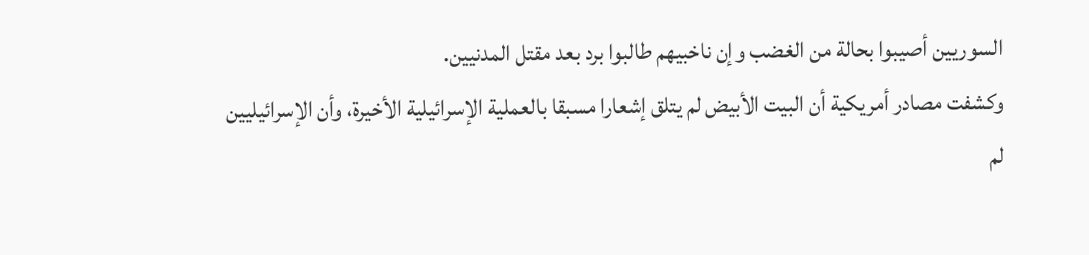السوريين أصيبوا بحالة من الغضب وإن ناخبيهم طالبوا برد بعد مقتل المدنيين.
وكشفت مصادر أمريكية أن البيت الأبيض لم يتلق إشعارا مسبقا بالعملية الإسرائيلية الأخيرة، وأن الإسرائيليين لم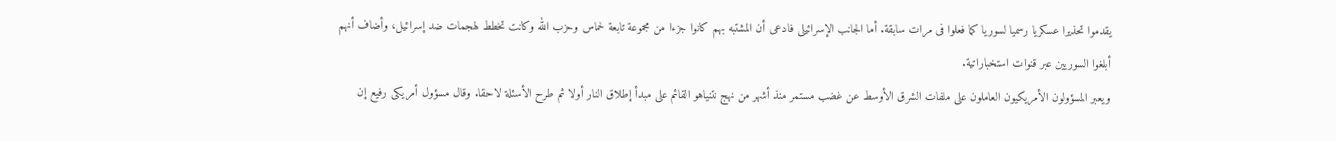يقدموا تحذيرا عسكريا رسميا لسوريا كما فعلوا فى مرات سابقة. أما الجانب الإسرائيلى فادعى أن المشتبه بهم كانوا جزءا من مجموعة تابعة لحماس وحزب الله وكانت تخطط لهجمات ضد إسرائيل، وأضاف أنهم أبلغوا السوريين عبر قنوات استخباراتية.
ويعبر المسؤولون الأمريكيون العاملون على ملفات الشرق الأوسط عن غضب مستمر منذ أشهر من نهج نتنياهو القائم على مبدأ إطلاق النار أولا ثم طرح الأسئلة لاحقا. وقال مسؤول أمريكى رفيع إن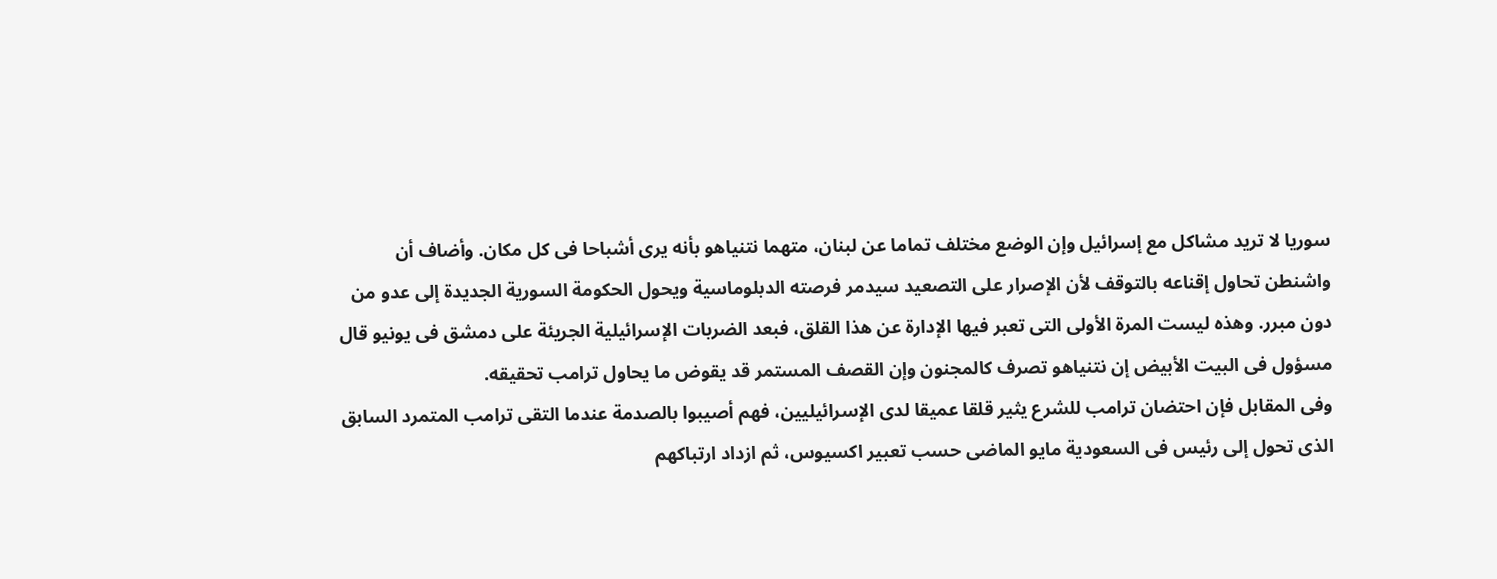سوريا لا تريد مشاكل مع إسرائيل وإن الوضع مختلف تماما عن لبنان، متهما نتنياهو بأنه يرى أشباحا فى كل مكان. وأضاف أن واشنطن تحاول إقناعه بالتوقف لأن الإصرار على التصعيد سيدمر فرصته الدبلوماسية ويحول الحكومة السورية الجديدة إلى عدو من دون مبرر. وهذه ليست المرة الأولى التى تعبر فيها الإدارة عن هذا القلق، فبعد الضربات الإسرائيلية الجريئة على دمشق فى يونيو قال مسؤول فى البيت الأبيض إن نتنياهو تصرف كالمجنون وإن القصف المستمر قد يقوض ما يحاول ترامب تحقيقه.
وفى المقابل فإن احتضان ترامب للشرع يثير قلقا عميقا لدى الإسرائيليين، فهم أصيبوا بالصدمة عندما التقى ترامب المتمرد السابق الذى تحول إلى رئيس فى السعودية مايو الماضى حسب تعبير اكسيوس، ثم ازداد ارتباكهم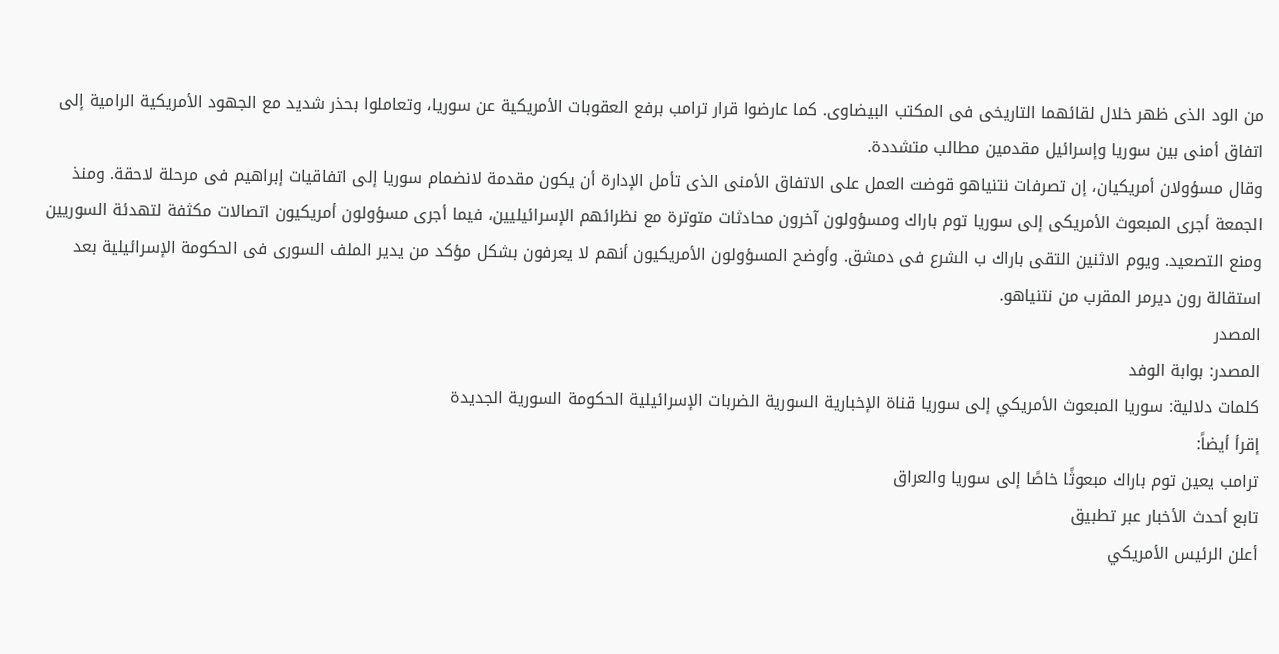من الود الذى ظهر خلال لقائهما التاريخى فى المكتب البيضاوى. كما عارضوا قرار ترامب برفع العقوبات الأمريكية عن سوريا، وتعاملوا بحذر شديد مع الجهود الأمريكية الرامية إلى اتفاق أمنى بين سوريا وإسرائيل مقدمين مطالب متشددة.
وقال مسؤولان أمريكيان، إن تصرفات نتنياهو قوضت العمل على الاتفاق الأمنى الذى تأمل الإدارة أن يكون مقدمة لانضمام سوريا إلى اتفاقيات إبراهيم فى مرحلة لاحقة. ومنذ الجمعة أجرى المبعوث الأمريكى إلى سوريا توم باراك ومسؤولون آخرون محادثات متوترة مع نظرائهم الإسرائيليين، فيما أجرى مسؤولون أمريكيون اتصالات مكثفة لتهدئة السوريين ومنع التصعيد. ويوم الاثنين التقى باراك ب الشرع فى دمشق. وأوضح المسؤولون الأمريكيون أنهم لا يعرفون بشكل مؤكد من يدير الملف السورى فى الحكومة الإسرائيلية بعد استقالة رون ديرمر المقرب من نتنياهو.
المصدر
المصدر: بوابة الوفد
كلمات دلالية: سوريا المبعوث الأمريكي إلى سوريا قناة الإخبارية السورية الضربات الإسرائيلية الحكومة السورية الجديدة
إقرأ أيضاً:
ترامب يعين توم باراك مبعوثًا خاصًا إلى سوريا والعراق
تابع أحدث الأخبار عبر تطبيق
أعلن الرئيس الأمريكي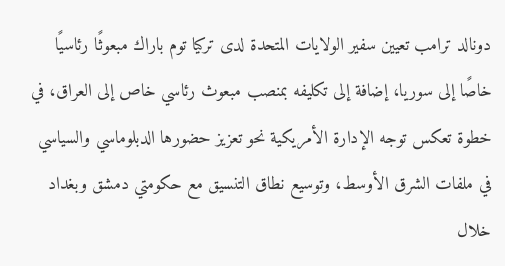دونالد ترامب تعيين سفير الولايات المتحدة لدى تركيا توم باراك مبعوثًا رئاسيًا خاصًا إلى سوريا، إضافة إلى تكليفه بمنصب مبعوث رئاسي خاص إلى العراق، في خطوة تعكس توجه الإدارة الأمريكية نحو تعزيز حضورها الدبلوماسي والسياسي في ملفات الشرق الأوسط، وتوسيع نطاق التنسيق مع حكومتي دمشق وبغداد خلال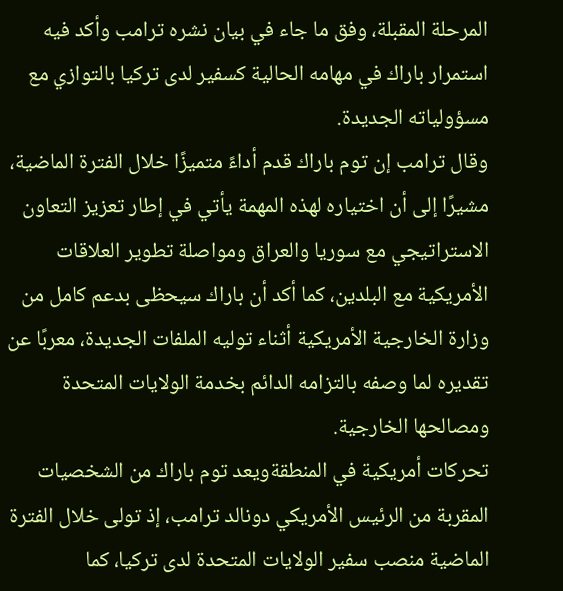المرحلة المقبلة، وفق ما جاء في بيان نشره ترامب وأكد فيه استمرار باراك في مهامه الحالية كسفير لدى تركيا بالتوازي مع مسؤولياته الجديدة.
وقال ترامب إن توم باراك قدم أداءً متميزًا خلال الفترة الماضية، مشيرًا إلى أن اختياره لهذه المهمة يأتي في إطار تعزيز التعاون الاستراتيجي مع سوريا والعراق ومواصلة تطوير العلاقات الأمريكية مع البلدين، كما أكد أن باراك سيحظى بدعم كامل من وزارة الخارجية الأمريكية أثناء توليه الملفات الجديدة، معربًا عن تقديره لما وصفه بالتزامه الدائم بخدمة الولايات المتحدة ومصالحها الخارجية.
تحركات أمريكية في المنطقةويعد توم باراك من الشخصيات المقربة من الرئيس الأمريكي دونالد ترامب، إذ تولى خلال الفترة الماضية منصب سفير الولايات المتحدة لدى تركيا، كما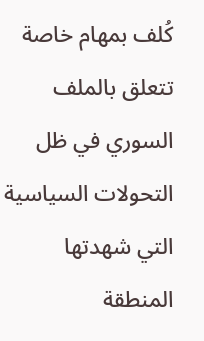كُلف بمهام خاصة تتعلق بالملف السوري في ظل التحولات السياسية التي شهدتها المنطقة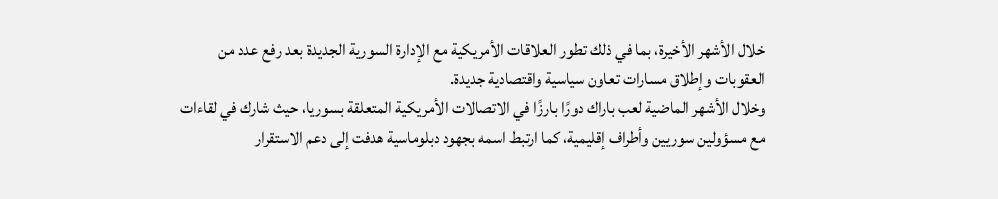خلال الأشهر الأخيرة، بما في ذلك تطور العلاقات الأمريكية مع الإدارة السورية الجديدة بعد رفع عدد من العقوبات وإطلاق مسارات تعاون سياسية واقتصادية جديدة.
وخلال الأشهر الماضية لعب باراك دورًا بارزًا في الاتصالات الأمريكية المتعلقة بسوريا، حيث شارك في لقاءات مع مسؤولين سوريين وأطراف إقليمية، كما ارتبط اسمه بجهود دبلوماسية هدفت إلى دعم الاستقرار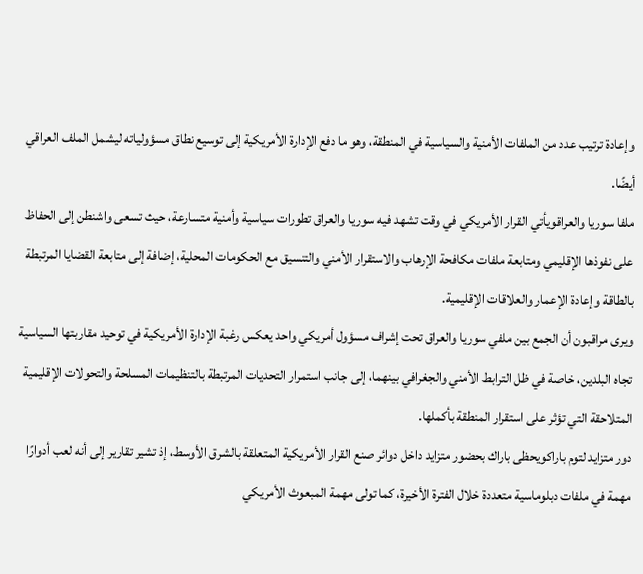وإعادة ترتيب عدد من الملفات الأمنية والسياسية في المنطقة، وهو ما دفع الإدارة الأمريكية إلى توسيع نطاق مسؤولياته ليشمل الملف العراقي أيضًا.
ملفا سوريا والعراقويأتي القرار الأمريكي في وقت تشهد فيه سوريا والعراق تطورات سياسية وأمنية متسارعة، حيث تسعى واشنطن إلى الحفاظ على نفوذها الإقليمي ومتابعة ملفات مكافحة الإرهاب والاستقرار الأمني والتنسيق مع الحكومات المحلية، إضافة إلى متابعة القضايا المرتبطة بالطاقة وإعادة الإعمار والعلاقات الإقليمية.
ويرى مراقبون أن الجمع بين ملفي سوريا والعراق تحت إشراف مسؤول أمريكي واحد يعكس رغبة الإدارة الأمريكية في توحيد مقاربتها السياسية تجاه البلدين، خاصة في ظل الترابط الأمني والجغرافي بينهما، إلى جانب استمرار التحديات المرتبطة بالتنظيمات المسلحة والتحولات الإقليمية المتلاحقة التي تؤثر على استقرار المنطقة بأكملها.
دور متزايد لتوم باراكويحظى باراك بحضور متزايد داخل دوائر صنع القرار الأمريكية المتعلقة بالشرق الأوسط، إذ تشير تقارير إلى أنه لعب أدوارًا مهمة في ملفات دبلوماسية متعددة خلال الفترة الأخيرة، كما تولى مهمة المبعوث الأمريكي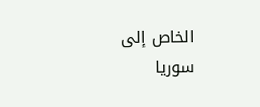الخاص إلى سوريا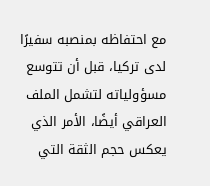مع احتفاظه بمنصبه سفيرًا لدى تركيا، قبل أن تتوسع مسؤولياته لتشمل الملف العراقي أيضًا، الأمر الذي يعكس حجم الثقة التي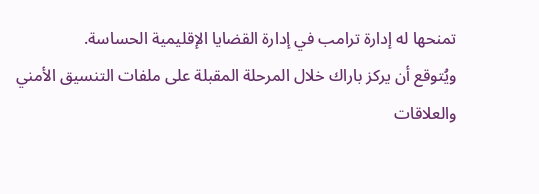تمنحها له إدارة ترامب في إدارة القضايا الإقليمية الحساسة.
ويُتوقع أن يركز باراك خلال المرحلة المقبلة على ملفات التنسيق الأمني والعلاقات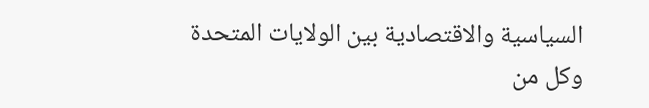السياسية والاقتصادية بين الولايات المتحدة وكل من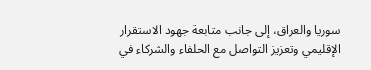سوريا والعراق، إلى جانب متابعة جهود الاستقرار الإقليمي وتعزيز التواصل مع الحلفاء والشركاء في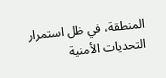المنطقة، في ظل استمرار التحديات الأمنية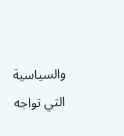والسياسية التي تواجه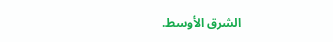الشرق الأوسط.